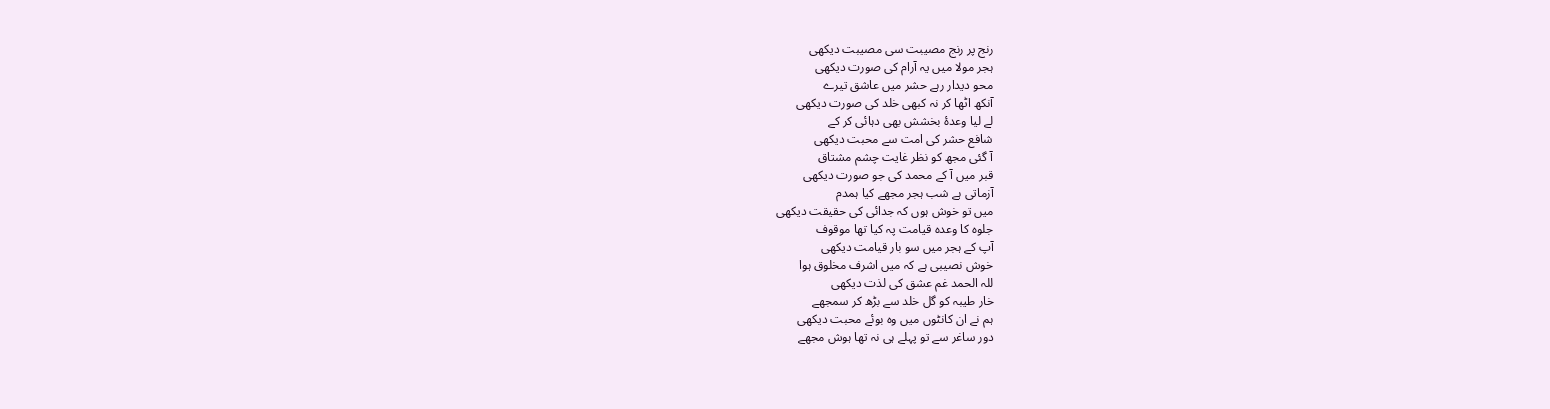رنج پر رنج مصیبت سی مصیبت دیکھی
ہجر مولا میں یہ آرام کی صورت دیکھی
محو دیدار رہے حشر میں عاشق تیرے
آنکھ اٹھا کر نہ کبھی خلد کی صورت دیکھی
لے لیا وعدۂ بخشش بھی دہائی کر کے
شافع حشر کی امت سے محبت دیکھی
آ گئی مجھ کو نظر غایت چشم مشتاق
قبر میں آ کے محمد کی جو صورت دیکھی
آزماتی ہے شب ہجر مجھے کیا ہمدم
میں تو خوش ہوں کہ جدائی کی حقیقت دیکھی
جلوہ کا وعدہ قیامت پہ کیا تھا موقوف
آپ کے ہجر میں سو بار قیامت دیکھی
خوش نصیبی ہے کہ میں اشرف مخلوق ہوا
للہ الحمد غم عشق کی لذت دیکھی
خار طیبہ کو گل خلد سے بڑھ کر سمجھے
ہم نے ان کانٹوں میں وہ بوئے محبت دیکھی
دور ساغر سے تو پہلے ہی نہ تھا ہوش مجھے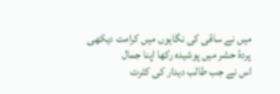میں نے ساقی کی نگاہوں میں کرامت دیکھی
پردۂ حشر میں پوشیدہ رکھا اپنا جمال
اس نے جب طالب دیدار کی کثرت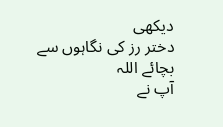دیکھی
دختر رز کی نگاہوں سے بچائے اللہ
آپ نے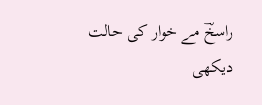راسخؔ مے خوار کی حالت دیکھی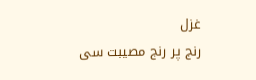غزل
رنج پر رنج مصیبت سی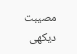مصیبت دیکھی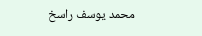محمد یوسف راسخ